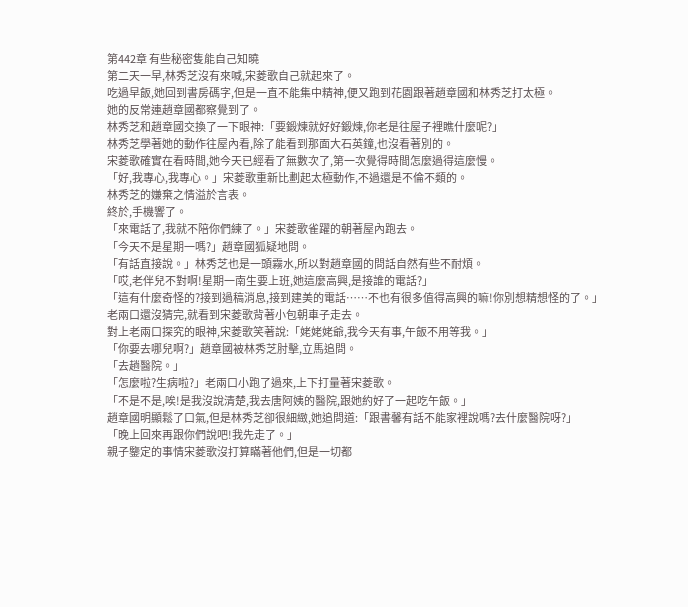第442章 有些秘密隻能自己知曉
第二天一早,林秀芝沒有來喊,宋菱歌自己就起來了。
吃過早飯,她回到書房碼字,但是一直不能集中精神,便又跑到花園跟著趙章國和林秀芝打太極。
她的反常連趙章國都察覺到了。
林秀芝和趙章國交換了一下眼神:「要鍛煉就好好鍛煉,你老是往屋子裡瞧什麼呢?」
林秀芝學著她的動作往屋內看,除了能看到那面大石英鐘,也沒看著別的。
宋菱歌確實在看時間,她今天已經看了無數次了,第一次覺得時間怎麼過得這麼慢。
「好,我專心,我專心。」宋菱歌重新比劃起太極動作,不過還是不倫不類的。
林秀芝的嫌棄之情溢於言表。
終於,手機響了。
「來電話了,我就不陪你們練了。」宋菱歌雀躍的朝著屋內跑去。
「今天不是星期一嗎?」趙章國狐疑地問。
「有話直接說。」林秀芝也是一頭霧水,所以對趙章國的問話自然有些不耐煩。
「哎,老伴兒不對啊!星期一南生要上班,她這麼高興,是接誰的電話?」
「這有什麼奇怪的?接到過稿消息,接到建美的電話……不也有很多值得高興的嘛!你別想精想怪的了。」
老兩口還沒猜完,就看到宋菱歌背著小包朝車子走去。
對上老兩口探究的眼神,宋菱歌笑著說:「姥姥姥爺,我今天有事,午飯不用等我。」
「你要去哪兒啊?」趙章國被林秀芝肘擊,立馬追問。
「去趟醫院。」
「怎麼啦?生病啦?」老兩口小跑了過來,上下打量著宋菱歌。
「不是不是,唉!是我沒說清楚,我去唐阿姨的醫院,跟她約好了一起吃午飯。」
趙章國明顯鬆了口氣,但是林秀芝卻很細緻,她追問道:「跟書馨有話不能家裡說嗎?去什麼醫院呀?」
「晚上回來再跟你們說吧!我先走了。」
親子鑒定的事情宋菱歌沒打算瞞著他們,但是一切都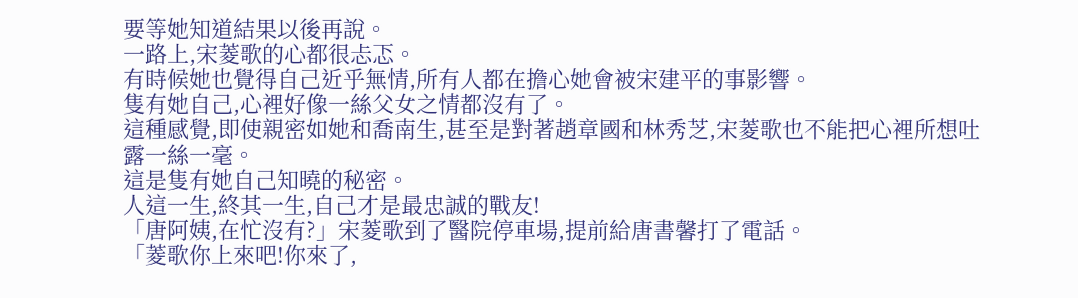要等她知道結果以後再說。
一路上,宋菱歌的心都很忐忑。
有時候她也覺得自己近乎無情,所有人都在擔心她會被宋建平的事影響。
隻有她自己,心裡好像一絲父女之情都沒有了。
這種感覺,即使親密如她和喬南生,甚至是對著趙章國和林秀芝,宋菱歌也不能把心裡所想吐露一絲一毫。
這是隻有她自己知曉的秘密。
人這一生,終其一生,自己才是最忠誠的戰友!
「唐阿姨,在忙沒有?」宋菱歌到了醫院停車場,提前給唐書馨打了電話。
「菱歌你上來吧!你來了,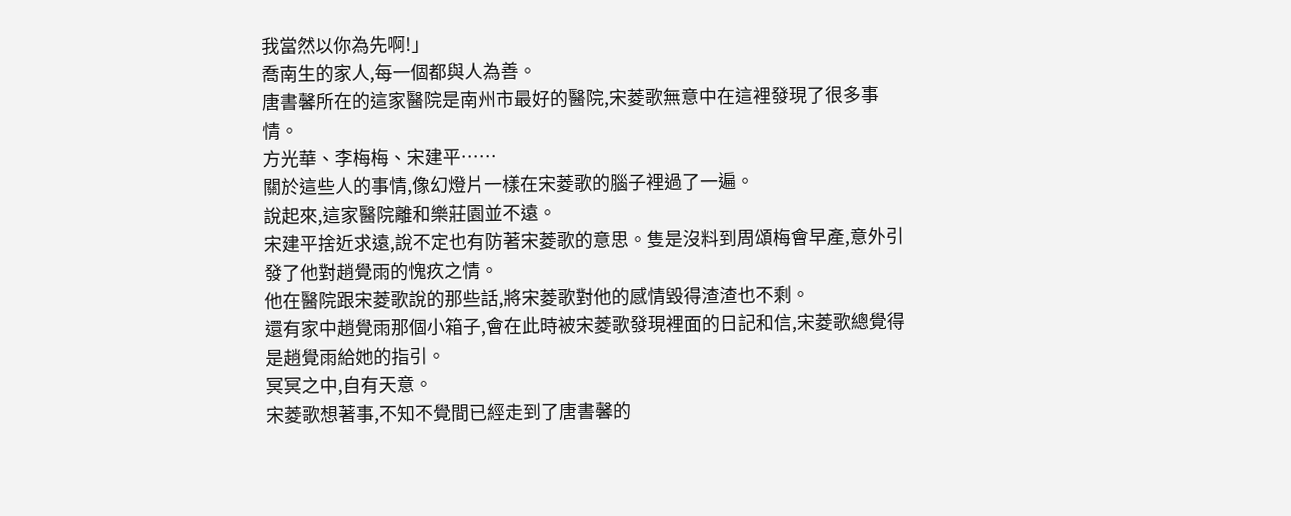我當然以你為先啊!」
喬南生的家人,每一個都與人為善。
唐書馨所在的這家醫院是南州市最好的醫院,宋菱歌無意中在這裡發現了很多事情。
方光華、李梅梅、宋建平……
關於這些人的事情,像幻燈片一樣在宋菱歌的腦子裡過了一遍。
說起來,這家醫院離和樂莊園並不遠。
宋建平捨近求遠,說不定也有防著宋菱歌的意思。隻是沒料到周頌梅會早產,意外引發了他對趙覺雨的愧疚之情。
他在醫院跟宋菱歌說的那些話,將宋菱歌對他的感情毀得渣渣也不剩。
還有家中趙覺雨那個小箱子,會在此時被宋菱歌發現裡面的日記和信,宋菱歌總覺得是趙覺雨給她的指引。
冥冥之中,自有天意。
宋菱歌想著事,不知不覺間已經走到了唐書馨的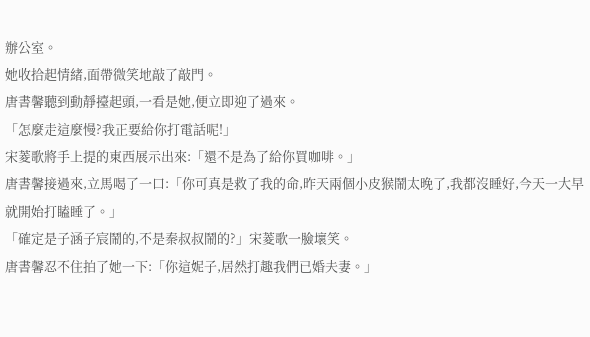辦公室。
她收拾起情緒,面帶微笑地敲了敲門。
唐書馨聽到動靜擡起頭,一看是她,便立即迎了過來。
「怎麼走這麼慢?我正要給你打電話呢!」
宋菱歌將手上提的東西展示出來:「還不是為了給你買咖啡。」
唐書馨接過來,立馬喝了一口:「你可真是救了我的命,昨天兩個小皮猴鬧太晚了,我都沒睡好,今天一大早就開始打瞌睡了。」
「確定是子涵子宸鬧的,不是秦叔叔鬧的?」宋菱歌一臉壞笑。
唐書馨忍不住拍了她一下:「你這妮子,居然打趣我們已婚夫妻。」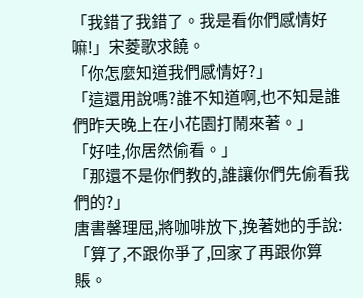「我錯了我錯了。我是看你們感情好嘛!」宋菱歌求饒。
「你怎麼知道我們感情好?」
「這還用說嗎?誰不知道啊,也不知是誰們昨天晚上在小花園打鬧來著。」
「好哇,你居然偷看。」
「那還不是你們教的,誰讓你們先偷看我們的?」
唐書馨理屈,將咖啡放下,挽著她的手說:「算了,不跟你爭了,回家了再跟你算賬。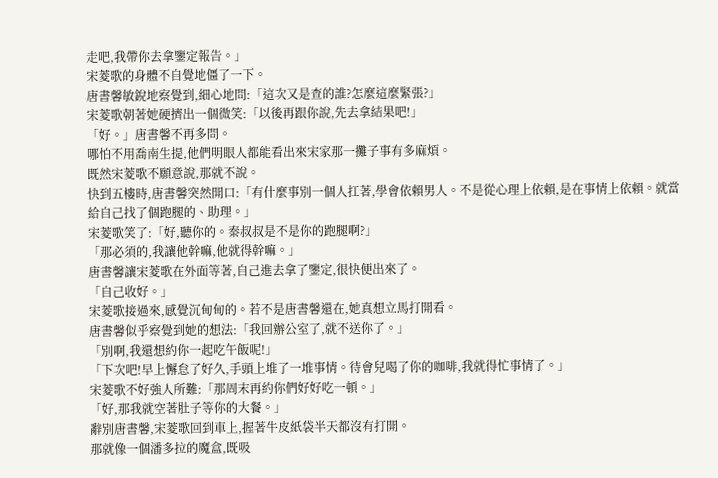走吧,我帶你去拿鑒定報告。」
宋菱歌的身體不自覺地僵了一下。
唐書馨敏銳地察覺到,細心地問:「這次又是查的誰?怎麼這麼緊張?」
宋菱歌朝著她硬擠出一個微笑:「以後再跟你說,先去拿結果吧!」
「好。」唐書馨不再多問。
哪怕不用喬南生提,他們明眼人都能看出來宋家那一攤子事有多麻煩。
既然宋菱歌不願意說,那就不說。
快到五樓時,唐書馨突然開口:「有什麼事別一個人扛著,學會依賴男人。不是從心理上依賴,是在事情上依賴。就當給自己找了個跑腿的、助理。」
宋菱歌笑了:「好,聽你的。秦叔叔是不是你的跑腿啊?」
「那必須的,我讓他幹嘛,他就得幹嘛。」
唐書馨讓宋菱歌在外面等著,自己進去拿了鑒定,很快便出來了。
「自己收好。」
宋菱歌接過來,感覺沉甸甸的。若不是唐書馨還在,她真想立馬打開看。
唐書馨似乎察覺到她的想法:「我回辦公室了,就不送你了。」
「別啊,我還想約你一起吃午飯呢!」
「下次吧!早上懈怠了好久,手頭上堆了一堆事情。待會兒喝了你的咖啡,我就得忙事情了。」
宋菱歌不好強人所難:「那周末再約你們好好吃一頓。」
「好,那我就空著肚子等你的大餐。」
辭別唐書馨,宋菱歌回到車上,握著牛皮紙袋半天都沒有打開。
那就像一個潘多拉的魔盒,既吸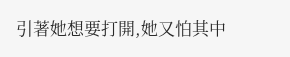引著她想要打開,她又怕其中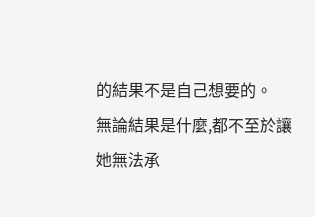的結果不是自己想要的。
無論結果是什麼,都不至於讓她無法承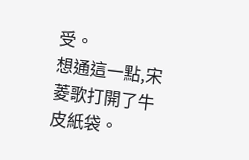受。
想通這一點,宋菱歌打開了牛皮紙袋。